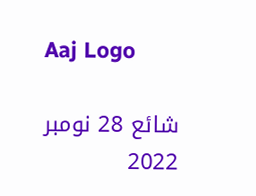Aaj Logo

شائع 28 نومبر 2022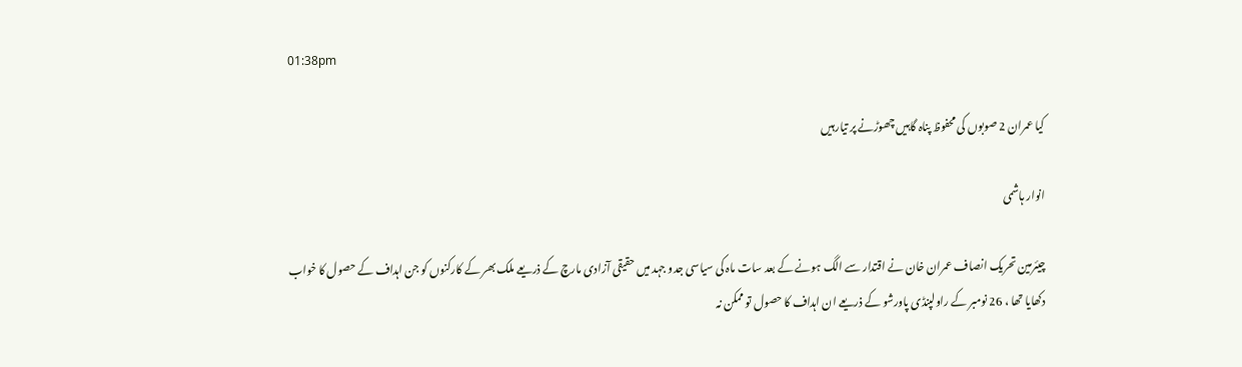01:38pm

کیا عمران 2 صوبوں کی محفوظ پناہ گاہیں چھوڑنے پر تیارہیں

انوار ہاشمی

چیئرمین تحریک انصاف عمران خان نے اقتدار سے الگ ہونے کے بعد سات ماہ کی سیاسی جدو جہد میں حقیقی آزادی مارچ کے ذریعے ملک بھر کے کارکنوں کو جن اہداف کے حصول کا خواب دکھایا تھا ، 26 نومبر کے راولپنڈی پاورشو کے ذریعے ان اہداف کا حصول تو ممکن نہ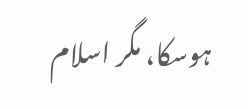ہوسکا، مگر اسلام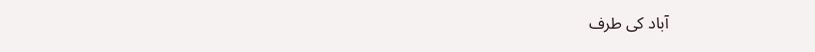آباد کی طرف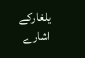یلغارکے اشارے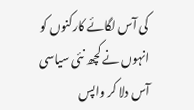کی آس لگائے کارکنوں کو انہوں نے کچھ نئی سیاسی آس دلا کر واپس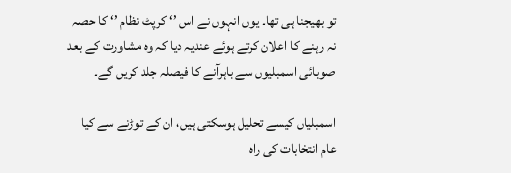تو بھیجنا ہی تھا۔ یوں انہوں نے اس ’‘ کرپٹ نظام ’‘ کا حصہ نہ رہنے کا اعلان کرتے ہوئے عندیہ دیا کہ وہ مشاورت کے بعد صوبائی اسمبلیوں سے باہرآنے کا فیصلہ جلد کریں گے۔

اسمبلیاں کیسے تحلیل ہوسکتی ہیں، ان کے توڑنے سے کیا عام انتخابات کی راہ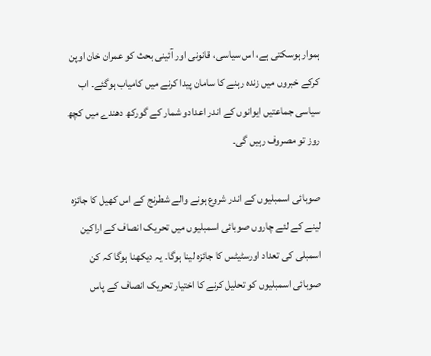ہموار ہوسکتی ہے، اس سیاسی، قانونی اور آئینی بحث کو عمران خان اوپن کرکے خبروں میں زندہ رہنے کا سامان پیدا کرنے میں کامیاب ہوگئے۔ اب سیاسی جماعتیں ایوانوں کے اندر اعدادو شمار کے گورکھ دھندے میں کچھ روز تو مصروف رہیں گی۔

صوبائی اسمبلیوں کے اندر شروع ہونے والے شطرنج کے اس کھیل کا جائزہ لینے کے لئے چاروں صوبائی اسمبلیوں میں تحریک انصاف کے اراکین اسمبلی کی تعداد اورسٹیٹس کا جائزہ لینا ہوگا۔ یہ دیکھنا ہوگا کہ کن صوبائی اسمبلیوں کو تحلیل کرنے کا اختیار تحریک انصاف کے پاس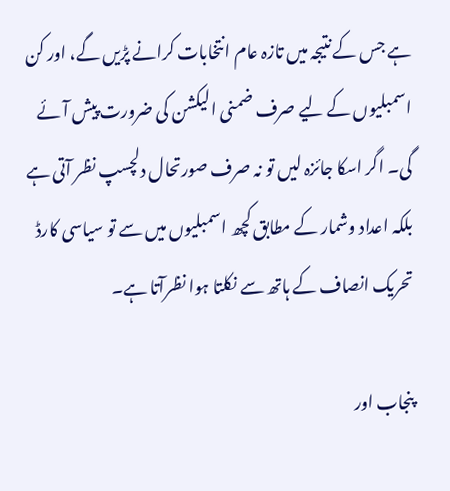ہے جس کے نتیجہ میں تازہ عام انتخابات کرانے پڑیں گے، اور کن اسمبلیوں کے لیے صرف ضمنی الیکشن کی ضرورت پیش آئے گی۔ اگر اسکا جائزہ لیں تو نہ صرف صورتحال دلچسپ نظر آتی ہے بلکہ اعداد وشمار کے مطابق کچھ اسمبلیوں میں سے تو سیاسی کارڈ تحریک انصاف کے ہاتھ سے نکلتا ہوا نظرآتا ہے۔

پنجاب اور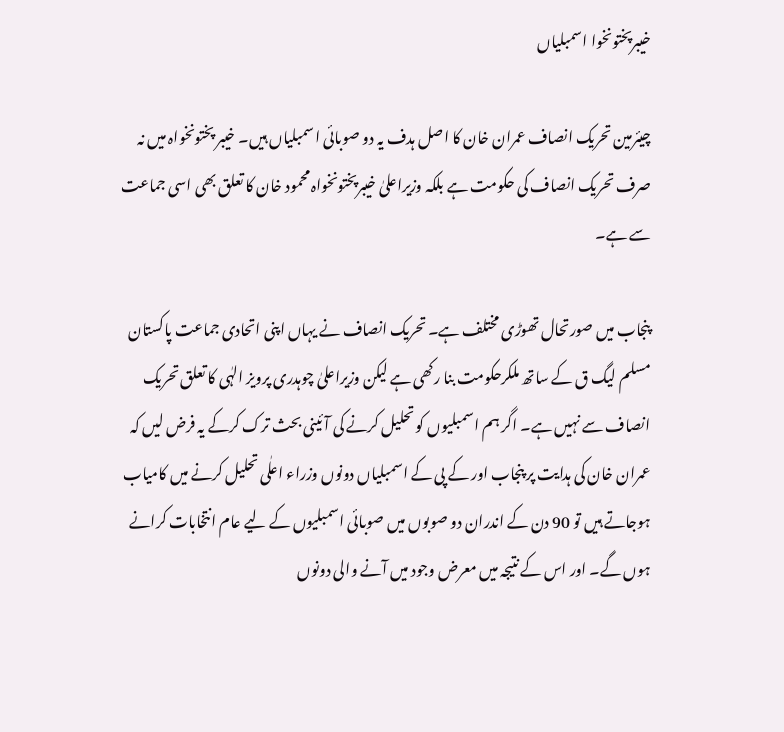خیبرپختونخوا اسمبلیاں

چیئرمین تحریک انصاف عمران خان کا اصل ہدف یہ دو صوبائی اسمبلیاں ہیں۔ خیبر پختونخواہ میں نہ صرف تحریک انصاف کی حکومت ہے بلکہ وزیراعلیٰ خیبرپختونخواہ محمود خان کا تعلق بھی اسی جماعت سے ہے۔

پنجاب میں صورتحال تھوڑی مختلف ہے۔ تحریک انصاف نے یہاں اپنی اتحادی جماعت پاکستان مسلم لیگ ق کے ساتھ ملکرحکومت بنا رکھی ہے لیکن وزیراعلیٰ چوہدری پرویز الہٰی کا تعلق تحریک انصاف سے نہیں ہے۔ اگر ہم اسمبلیوں کو تحلیل کرنے کی آئینی بحث ترک کرکے یہ فرض لیں کہ عمران خان کی ہدایت پر پنجاب اور کے پی کے اسمبلیاں دونوں وزراء اعلٰی تحلیل کرنے میں کامیاب ہوجاتے ہیں تو 90 دن کے اندران دو صوبوں میں صوبائی اسمبلیوں کے لیے عام انتخابات کرانے ہوں گے۔ اور اس کے نتیجہ میں معرض وجود میں آنے والی دونوں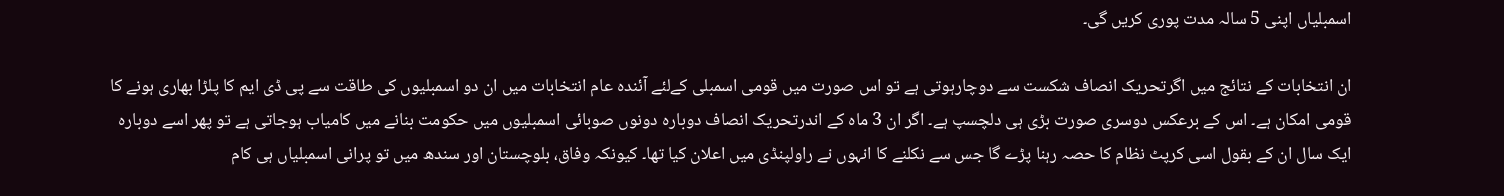اسمبلیاں اپنی 5 سالہ مدت پوری کریں گی۔

ان انتخابات کے نتائج میں اگرتحریک انصاف شکست سے دوچارہوتی ہے تو اس صورت میں قومی اسمبلی کےلئے آئندہ عام انتخابات میں ان دو اسمبلیوں کی طاقت سے پی ڈی ایم کا پلڑا بھاری ہونے کا قومی امکان ہے۔ اس کے برعکس دوسری صورت بڑی ہی دلچسپ ہے۔ اگر ان 3 ماہ کے اندرتحریک انصاف دوبارہ دونوں صوبائی اسمبلیوں میں حکومت بنانے میں کامیاب ہوجاتی ہے تو پھر اسے دوبارہ ایک سال ان کے بقول اسی کرپٹ نظام کا حصہ رہنا پڑے گا جس سے نکلنے کا انہوں نے راولپنڈی میں اعلان کیا تھا۔ کیونکہ وفاق، بلوچستان اور سندھ میں تو پرانی اسمبلیاں ہی کام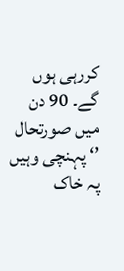کررہی ہوں گے۔ 90 دن میں صورتحال ’‘ پہنچی وہیں پہ خاک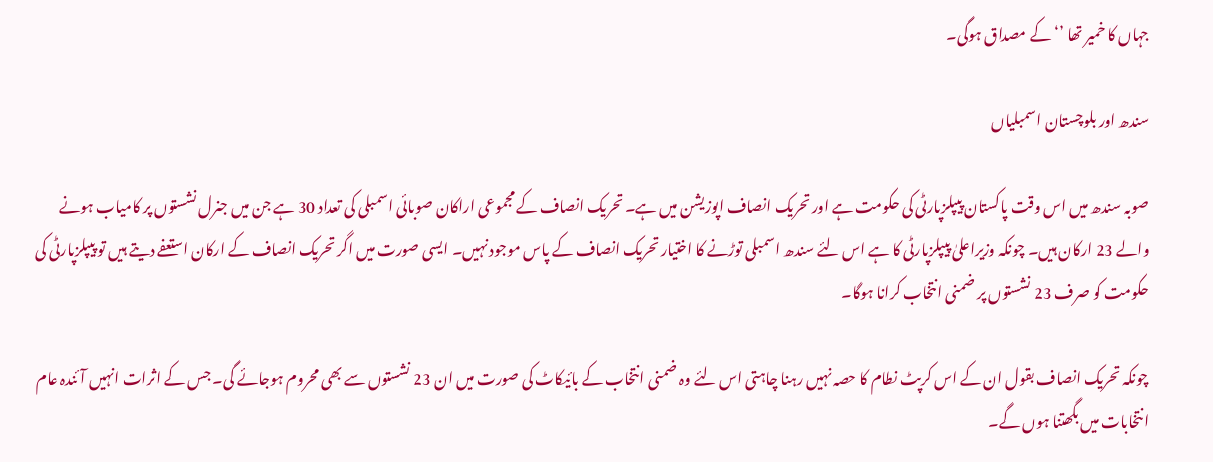جہاں کا خمیر تھا ’‘ کے مصداق ہوگی۔

سندھ اور بلوچستان اسمبلیاں

صوبہ سندھ میں اس وقت پاکستان پیپلزپارٹی کی حکومت ہے اور تحریک انصاف اپوزیشن میں ہے۔ تحریک انصاف کے مجموعی اراکان صوبائی اسمبلی کی تعداد 30 ہے جن میں جنرل نشستوں پر کامیاب ہونے والے 23 ارکان ہیں۔ چونکہ وزیراعلیٰ پیپلزپارٹی کا ہے اس لئے سندھ اسمبلی توڑنے کا اختیار تحریک انصاف کے پاس موجود نہیں۔ ایسی صورت میں اگر تحریک انصاف کے ارکان استعفے دیتے ہیں تو پیپلزپارٹی کی حکومت کو صرف 23 نشستوں پر ضمنی انتخاب کرانا ہوگا۔

چونکہ تحریک انصاف بقول ان کے اس کرپٹ نطام کا حصہ نہیں رہنا چاہتی اس لئے وہ ضمنی انتخاب کے بائیکاٹ کی صورت میں ان 23 نشستوں سے بھی محروم ہوجائے گی۔ جس کے اثرات انہیں آئندہ عام انتخابات میں بگھتنا ہوں گے۔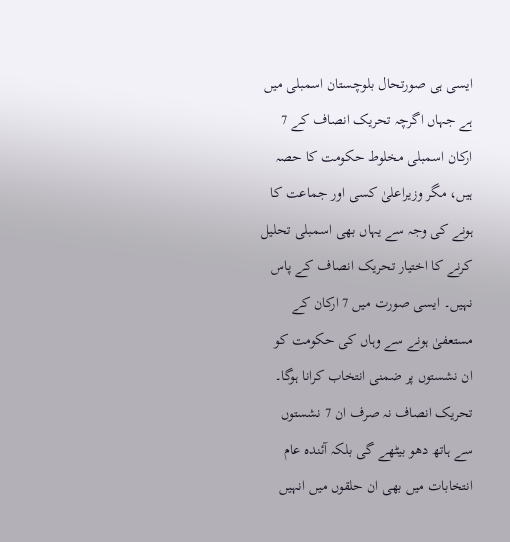ایسی ہی صورتحال بلوچستان اسمبلی میں ہے جہاں اگرچہ تحریک انصاف کے 7 ارکان اسمبلی مخلوط حکومت کا حصہ ہیں، مگر وزیراعلیٰ کسی اور جماعت کا ہونے کی وجہ سے یہاں بھی اسمبلی تحلیل کرنے کا اختیار تحریک انصاف کے پاس نہیں۔ ایسی صورت میں 7 ارکان کے مستعفیٰ ہونے سے وہاں کی حکومت کو ان نشستوں پر ضمنی انتخاب کرانا ہوگا۔ تحریک انصاف نہ صرف ان 7 نشستوں سے ہاتھ دھو بیٹھے گی بلکہ آئندہ عام انتخابات میں بھی ان حلقوں میں انہیں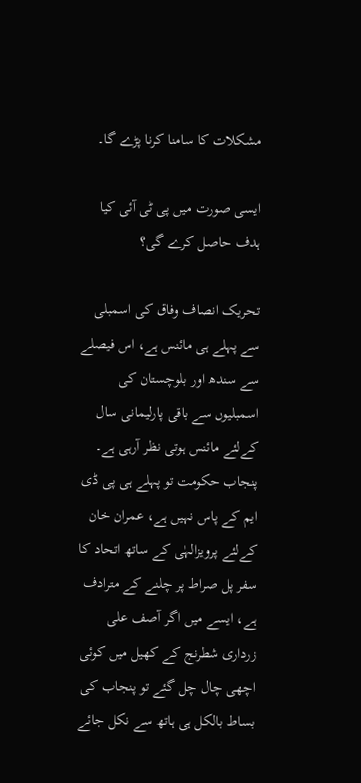مشکلات کا سامنا کرنا پڑے گا۔

ایسی صورت میں پی ٹی آئی کیا ہدف حاصل کرے گی؟

تحریک انصاف وفاق کی اسمبلی سے پہلے ہی مائنس ہے، اس فیصلے سے سندھ اور بلوچستان کی اسمبلیوں سے باقی پارلیمانی سال کےلئے مائنس ہوتی نظر آرہی ہے۔ پنجاب حکومت تو پہلے ہی پی ڈی ایم کے پاس نہیں ہے، عمران خان کےلئے پرویزالہٰی کے ساتھ اتحاد کا سفر پل صراط پر چلنے کے مترادف ہے، ایسے میں اگر آصف علی زرداری شطرنج کے کھیل میں کوئی اچھی چال چل گئے تو پنجاب کی بساط بالکل ہی ہاتھ سے نکل جائے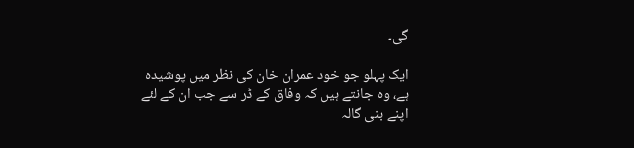گی۔

ایک پہلو جو خود عمران خان کی نظر میں پوشیدہ ہے، وہ جانتے ہیں کہ وفاق کے ڈر سے جب ان کے لئے اپنے بنی گالہ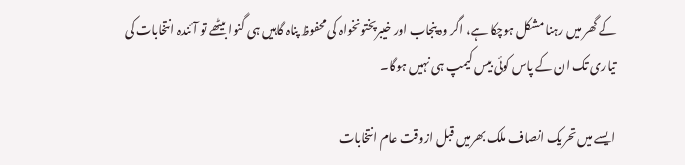کے گھر میں رہنا مشکل ہوچکا ہے، اگر وہ پنجاب اور خیبرپختونخواہ کی محفوظ پناہ گاہیں ہی گنوا بیٹھے تو آئندہ انتخابات کی تیاری تک ان کے پاس کوئی بیس کیمپ ہی نہیں ہوگا۔

ایسے میں تحریک انصاف ملک بھرمیں قبل ازوقت عام انتخابات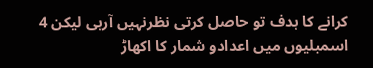کرانے کا ہدف تو حاصل کرتی نظرنہیں آرہی لیکن 4 اسمبلیوں میں اعدادو شمار کا اکھاڑ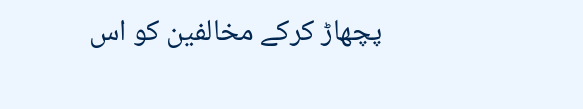پچھاڑ کرکے مخالفین کو اس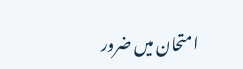امتحان میں ضرور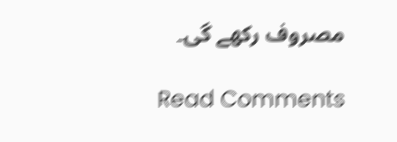مصروف رکھے گی۔

Read Comments